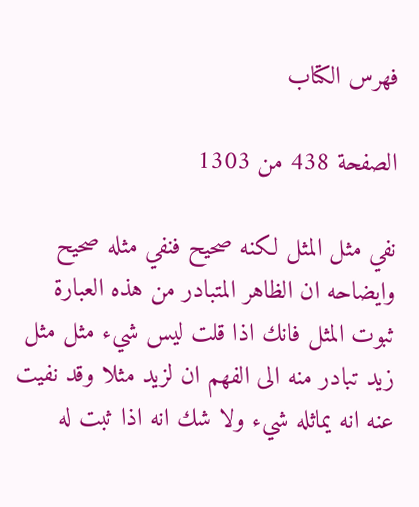فهرس الكتاب

الصفحة 438 من 1303

نفي مثل المثل لكنه صحيح فنفي مثله صحيح وايضاحه ان الظاهر المتبادر من هذه العبارة ثبوت المثل فانك اذا قلت ليس شيء مثل مثل زيد تبادر منه الى الفهم ان لزيد مثلا وقد نفيت عنه انه يماثله شيء ولا شك انه اذا ثبت له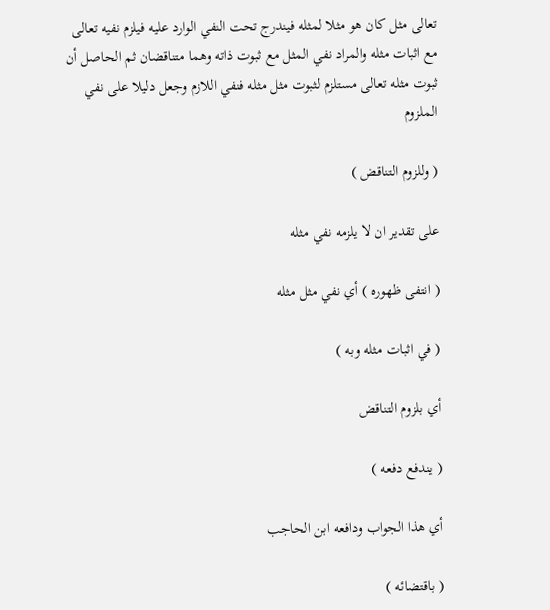تعالى مثل كان هو مثلا لمثله فيندرج تحت النفي الوارد عليه فيلزم نفيه تعالى مع اثبات مثله والمراد نفي المثل مع ثبوت ذاته وهما متناقضان ثم الحاصل أن ثبوت مثله تعالى مستلزم لثبوت مثل مثله فنفي اللازم وجعل دليلا على نفي الملزوم

( وللزوم التناقض )

على تقدير ان لا يلزمه نفي مثله

( انتفى ظهوره ) أي نفي مثل مثله

( في اثبات مثله وبه )

أي بلزوم التناقض

( يندفع دفعه )

أي هذا الجواب ودافعه ابن الحاجب

( باقتضائه )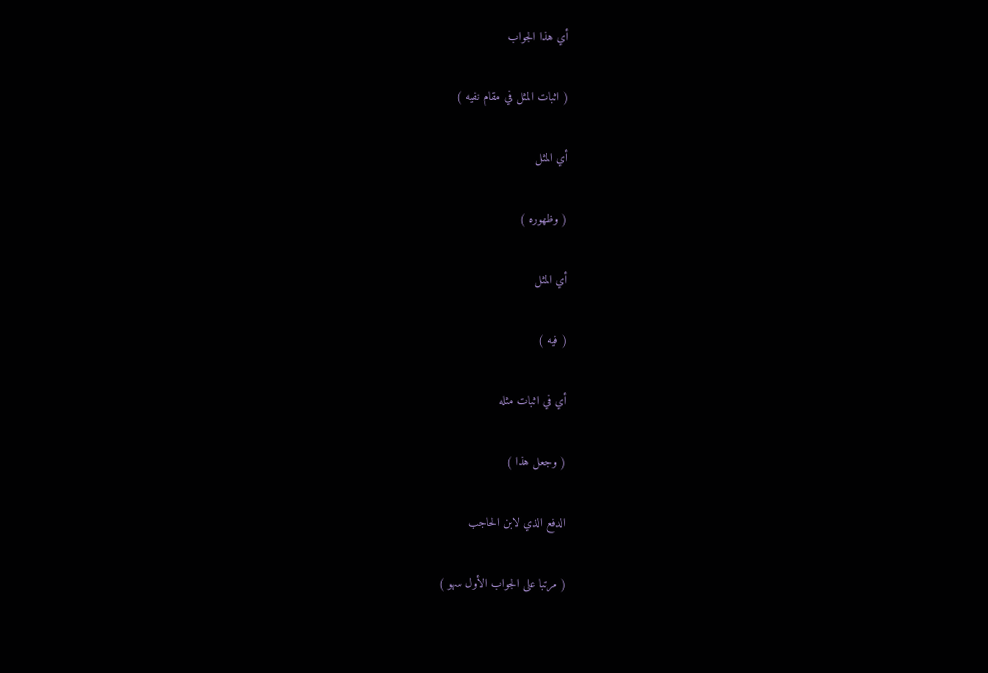أي هذا الجواب

( اثبات المثل في مقام نفيه )

أي المثل

( وظهوره )

أي المثل

( فيه )

أي في اثبات مثله

( وجعل هذا )

الدفع الذي لابن الحاجب

( مرتبا على الجواب الأول سهو )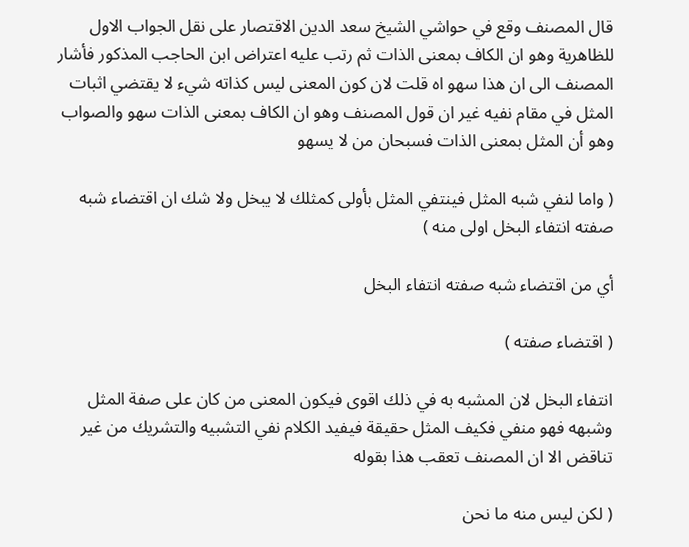قال المصنف وقع في حواشي الشيخ سعد الدين الاقتصار على نقل الجواب الاول للظاهرية وهو ان الكاف بمعنى الذات ثم رتب عليه اعتراض ابن الحاجب المذكور فأشار المصنف الى ان هذا سهو اه قلت لان كون المعنى ليس كذاته شيء لا يقتضي اثبات المثل في مقام نفيه غير ان قول المصنف وهو ان الكاف بمعنى الذات سهو والصواب وهو أن المثل بمعنى الذات فسبحان من لا يسهو

( واما لنفي شبه المثل فينتفي المثل بأولى كمثلك لا يبخل ولا شك ان اقتضاء شبه صفته انتفاء البخل اولى منه )

أي من اقتضاء شبه صفته انتفاء البخل

( اقتضاء صفته )

انتفاء البخل لان المشبه به في ذلك اقوى فيكون المعنى من كان على صفة المثل وشبهه فهو منفي فكيف المثل حقيقة فيفيد الكلام نفي التشبيه والتشريك من غير تناقض الا ان المصنف تعقب هذا بقوله

( لكن ليس منه ما نحن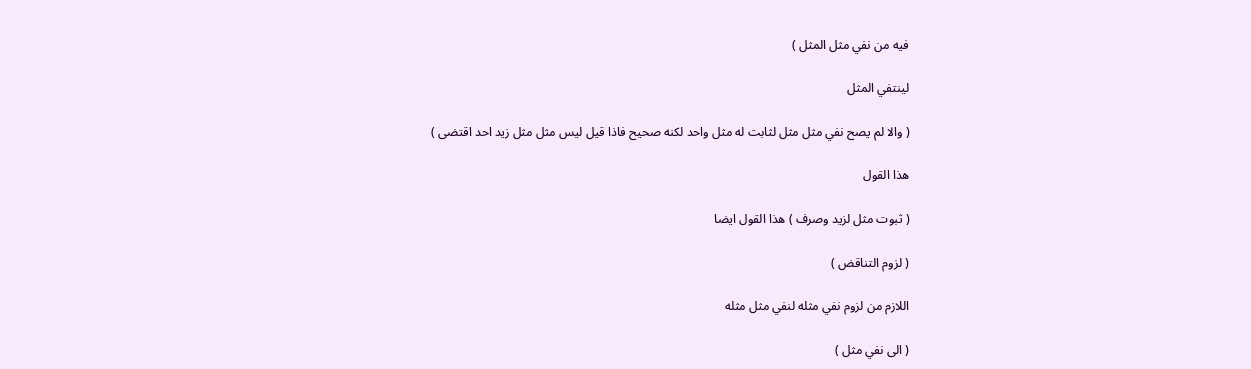فيه من نفي مثل المثل )

لينتفي المثل

( والا لم يصح نفي مثل مثل لثابت له مثل واحد لكنه صحيح فاذا قيل ليس مثل مثل زيد احد اقتضى )

هذا القول

( ثبوت مثل لزيد وصرف ) هذا القول ايضا

( لزوم التناقض )

اللازم من لزوم نفي مثله لنفي مثل مثله

( الى نفي مثل )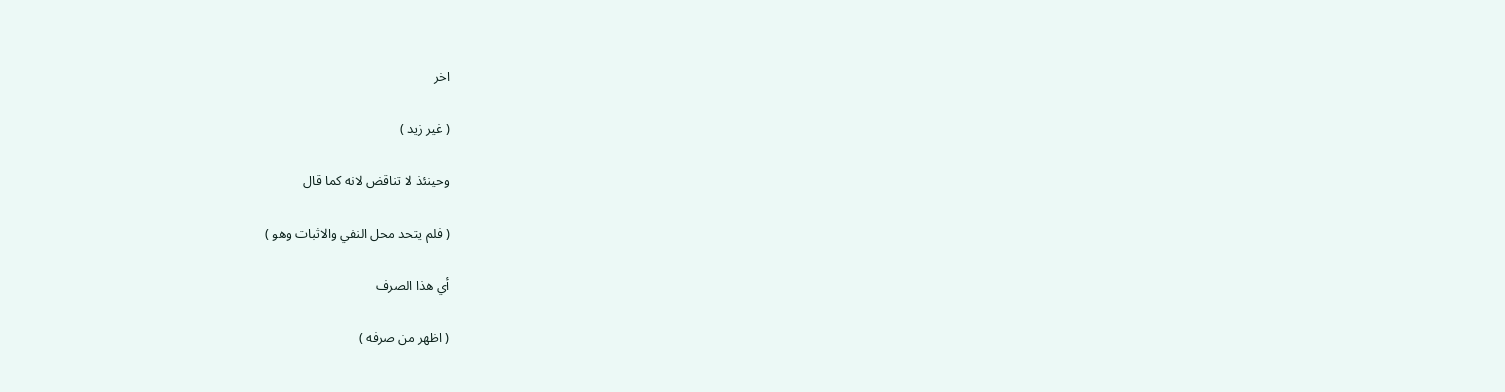اخر

( غير زيد )

وحينئذ لا تناقض لانه كما قال

( فلم يتحد محل النفي والاثبات وهو )

أي هذا الصرف

( اظهر من صرفه )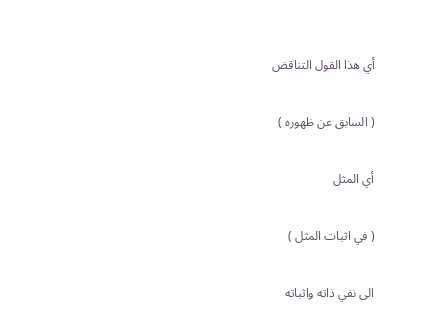أي هذا القول التناقض

( السابق عن ظهوره )

أي المثل

( في اثبات المثل )

الى نفي ذاته واثباته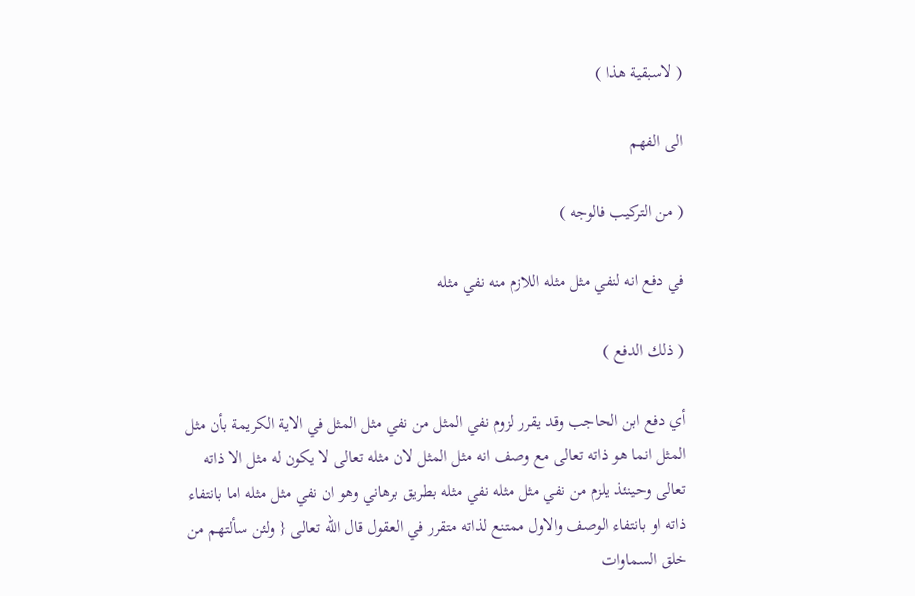( لاسبقية هذا )

الى الفهم

( من التركيب فالوجه )

في دفع انه لنفي مثل مثله اللازم منه نفي مثله

( ذلك الدفع )

أي دفع ابن الحاجب وقد يقرر لزوم نفي المثل من نفي مثل المثل في الاية الكريمة بأن مثل المثل انما هو ذاته تعالى مع وصف انه مثل المثل لان مثله تعالى لا يكون له مثل الا ذاته تعالى وحينئذ يلزم من نفي مثل مثله نفي مثله بطريق برهاني وهو ان نفي مثل مثله اما بانتفاء ذاته او بانتفاء الوصف والاول ممتنع لذاته متقرر في العقول قال الله تعالى { ولئن سألتهم من خلق السماوات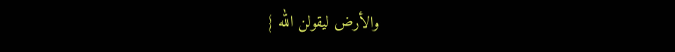والأرض ليقولن الله }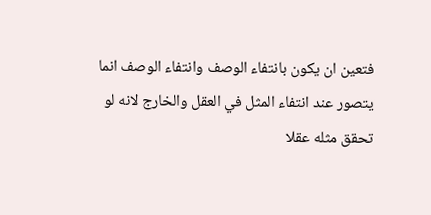فتعين ان يكون بانتفاء الوصف وانتفاء الوصف انما يتصور عند انتفاء المثل في العقل والخارج لانه لو تحقق مثله عقلا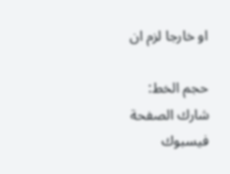او خارجا لزم ان

حجم الخط:
شارك الصفحة
فيسبوك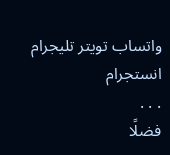واتساب تويتر تليجرام انستجرام
. . .
فضلًا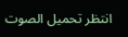انتظر تحميل الصوت